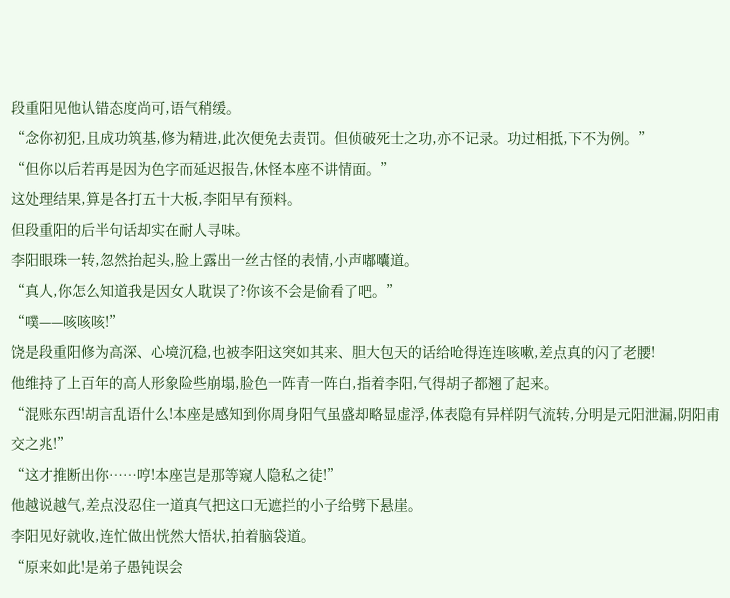段重阳见他认错态度尚可,语气稍缓。
“念你初犯,且成功筑基,修为精进,此次便免去责罚。但侦破死士之功,亦不记录。功过相抵,下不为例。”
“但你以后若再是因为色字而延迟报告,休怪本座不讲情面。”
这处理结果,算是各打五十大板,李阳早有预料。
但段重阳的后半句话却实在耐人寻味。
李阳眼珠一转,忽然抬起头,脸上露出一丝古怪的表情,小声嘟囔道。
“真人,你怎么知道我是因女人耽误了?你该不会是偷看了吧。”
“噗——咳咳咳!”
饶是段重阳修为高深、心境沉稳,也被李阳这突如其来、胆大包天的话给呛得连连咳嗽,差点真的闪了老腰!
他维持了上百年的高人形象险些崩塌,脸色一阵青一阵白,指着李阳,气得胡子都翘了起来。
“混账东西!胡言乱语什么!本座是感知到你周身阳气虽盛却略显虚浮,体表隐有异样阴气流转,分明是元阳泄漏,阴阳甫交之兆!”
“这才推断出你……哼!本座岂是那等窥人隐私之徒!”
他越说越气,差点没忍住一道真气把这口无遮拦的小子给劈下悬崖。
李阳见好就收,连忙做出恍然大悟状,拍着脑袋道。
“原来如此!是弟子愚钝误会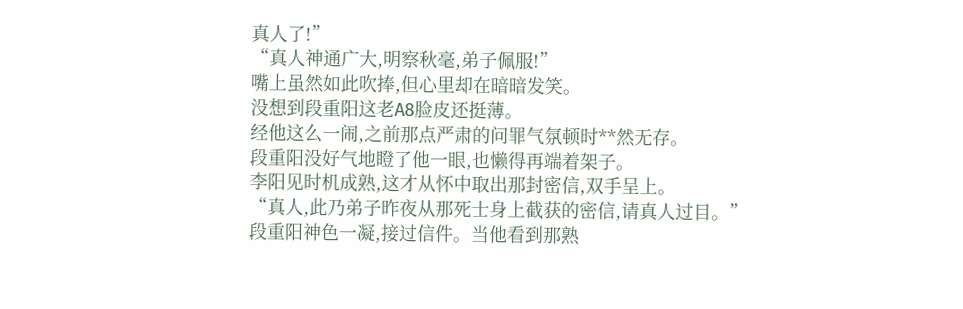真人了!”
“真人神通广大,明察秋毫,弟子佩服!”
嘴上虽然如此吹捧,但心里却在暗暗发笑。
没想到段重阳这老A8脸皮还挺薄。
经他这么一闹,之前那点严肃的问罪气氛顿时**然无存。
段重阳没好气地瞪了他一眼,也懒得再端着架子。
李阳见时机成熟,这才从怀中取出那封密信,双手呈上。
“真人,此乃弟子昨夜从那死士身上截获的密信,请真人过目。”
段重阳神色一凝,接过信件。当他看到那熟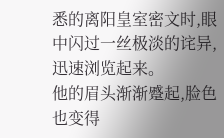悉的离阳皇室密文时,眼中闪过一丝极淡的诧异,迅速浏览起来。
他的眉头渐渐蹙起,脸色也变得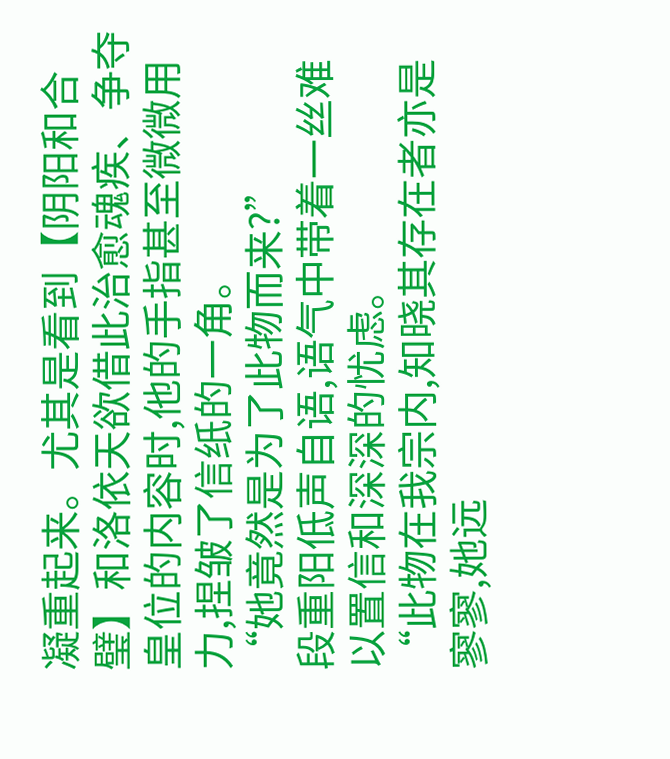凝重起来。尤其是看到【阴阳和合璧】和洛依天欲借此治愈魂疾、争夺皇位的内容时,他的手指甚至微微用力,捏皱了信纸的一角。
“她竟然是为了此物而来?”
段重阳低声自语,语气中带着一丝难以置信和深深的忧虑。
“此物在我宗内,知晓其存在者亦是寥寥,她远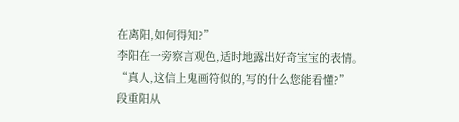在离阳,如何得知?”
李阳在一旁察言观色,适时地露出好奇宝宝的表情。
“真人,这信上鬼画符似的,写的什么您能看懂?”
段重阳从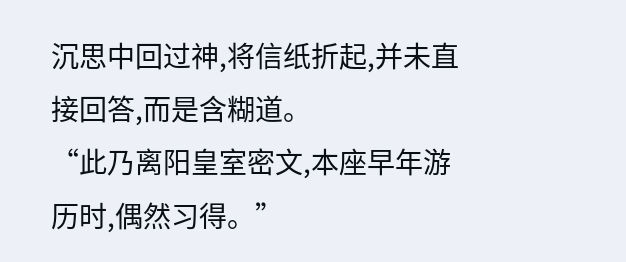沉思中回过神,将信纸折起,并未直接回答,而是含糊道。
“此乃离阳皇室密文,本座早年游历时,偶然习得。”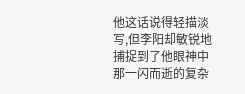他这话说得轻描淡写,但李阳却敏锐地捕捉到了他眼神中那一闪而逝的复杂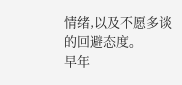情绪,以及不愿多谈的回避态度。
早年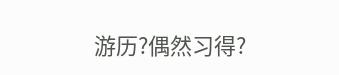游历?偶然习得?